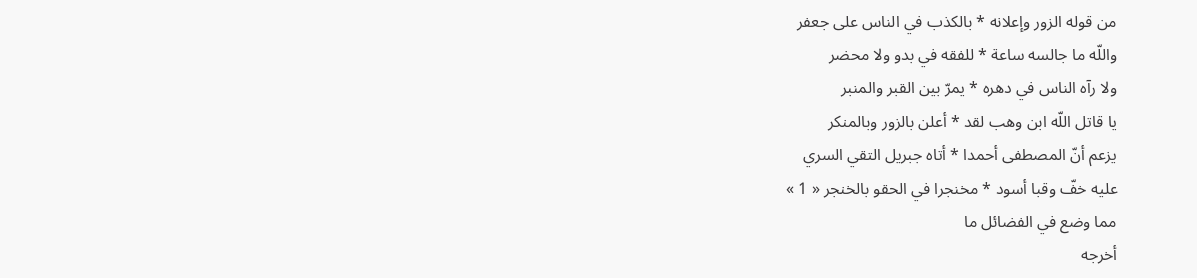من قوله الزور وإعلانه * بالكذب في الناس على جعفر
واللّه ما جالسه ساعة * للفقه في بدو ولا محضر
ولا رآه الناس في دهره * يمرّ بين القبر والمنبر
يا قاتل اللّه ابن وهب لقد * أعلن بالزور وبالمنكر
يزعم أنّ المصطفى أحمدا * أتاه جبريل التقي السري
عليه خفّ وقبا أسود * مخنجرا في الحقو بالخنجر « 1 »
مما وضع في الفضائل ما
أخرجه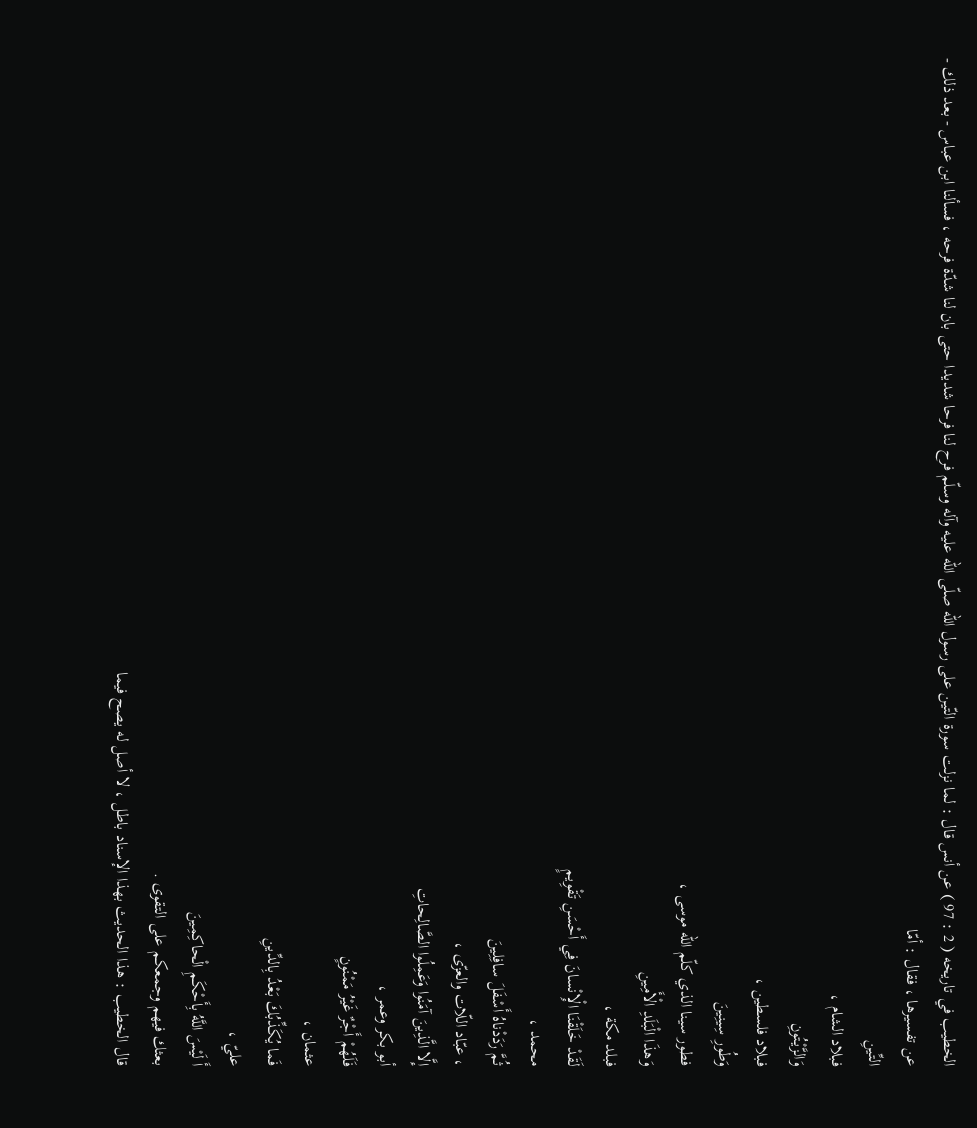الخطيب في تاريخه ( 2 : 97 ) عن أنس قال : لما نزلت سورة التّين على رسول اللّه صلّى اللّه عليه وآله وسلّم فرح لنا فرحا شديدا حتى بان لنا شدّة فرحه ، فسألنا ابن عباس - بعد ذلك - عن تفسيرها ، فقال : أمّا
التِّينِ
فبلاد الشام ،
وَالزَّيْتُونِ
فبلاد فلسطين ،
وَطُورِ سِينِينَ
فطور سينا الذي كلّم اللّه موسى ،
وَهذَا الْبَلَدِ الْأَمِينِ
فبلد مكة ،
لَقَدْ خَلَقْنَا الْإِنْسانَ فِي أَحْسَنِ تَقْوِيمٍ
محمد ،
ثُمَّ رَدَدْناهُ أَسْفَلَ سافِلِينَ
، عبّاد اللّات والعزّى ،
إِلَّا الَّذِينَ آمَنُوا وَعَمِلُوا الصَّالِحاتِ
أبو بكر وعمر ،
فَلَهُمْ أَجْرٌ غَيْرُ مَمْنُونٍ
عثمان ،
فَما يُكَذِّبُكَ بَعْدُ بِالدِّينِ
عليّ ،
أَ لَيْسَ اللَّهُ بِأَحْكَمِ الْحاكِمِينَ
بعثك فيهم وجمعكم على التقوى .
قال الخطيب : هذا الحديث بهذا الإسناد باطل ، لا أصل له يصح فيما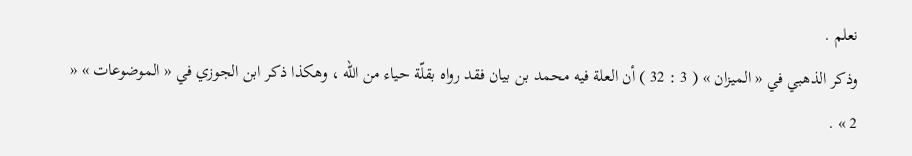نعلم .
وذكر الذهبي في « الميزان » ( 3 : 32 ) أن العلة فيه محمد بن بيان فقد رواه بقلّة حياء من اللّه ، وهكذا ذكر ابن الجوزي في « الموضوعات » « 2 » .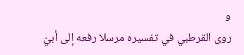و
روى القرطبي في تفسيره مرسلا رفعه إلى أبيّ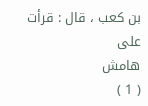بن كعب ، قال : قرأت على
هامش
( 1 )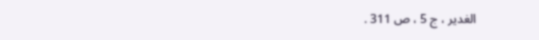الغدير ، ج 5 ، ص 311 .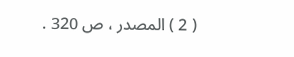( 2 ) المصدر ، ص 320 .